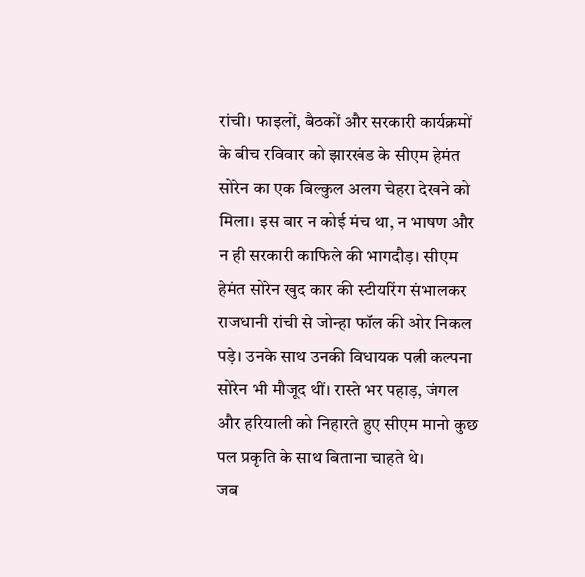रांची। फाइलों, बैठकों और सरकारी कार्यक्रमों के बीच रविवार को झारखंड के सीएम हेमंत सोरेन का एक बिल्कुल अलग चेहरा देखने को मिला। इस बार न कोई मंच था, न भाषण और न ही सरकारी काफिले की भागदौड़। सीएम हेमंत सोरेन खुद कार की स्टीयरिंग संभालकर राजधानी रांची से जोन्हा फॉल की ओर निकल पड़े। उनके साथ उनकी विधायक पत्नी कल्पना सोरेन भी मौजूद थीं। रास्ते भर पहाड़, जंगल और हरियाली को निहारते हुए सीएम मानो कुछ पल प्रकृति के साथ बिताना चाहते थे।
जब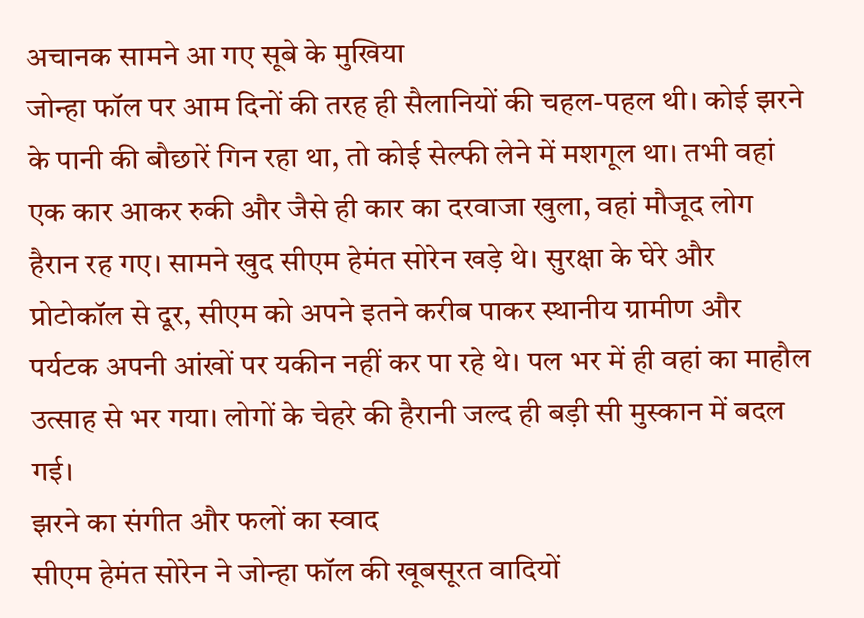अचानक सामने आ गए सूबे के मुखिया
जोन्हा फॉल पर आम दिनों की तरह ही सैलानियों की चहल-पहल थी। कोई झरने के पानी की बौछारें गिन रहा था, तो कोई सेल्फी लेने में मशगूल था। तभी वहां एक कार आकर रुकी और जैसे ही कार का दरवाजा खुला, वहां मौजूद लोग हैरान रह गए। सामने खुद सीएम हेमंत सोरेन खड़े थे। सुरक्षा के घेरे और प्रोटोकॉल से दूर, सीएम को अपने इतने करीब पाकर स्थानीय ग्रामीण और पर्यटक अपनी आंखों पर यकीन नहीं कर पा रहे थे। पल भर में ही वहां का माहौल उत्साह से भर गया। लोगों के चेहरे की हैरानी जल्द ही बड़ी सी मुस्कान में बदल गई।
झरने का संगीत और फलों का स्वाद
सीएम हेमंत सोरेन ने जोन्हा फॉल की खूबसूरत वादियों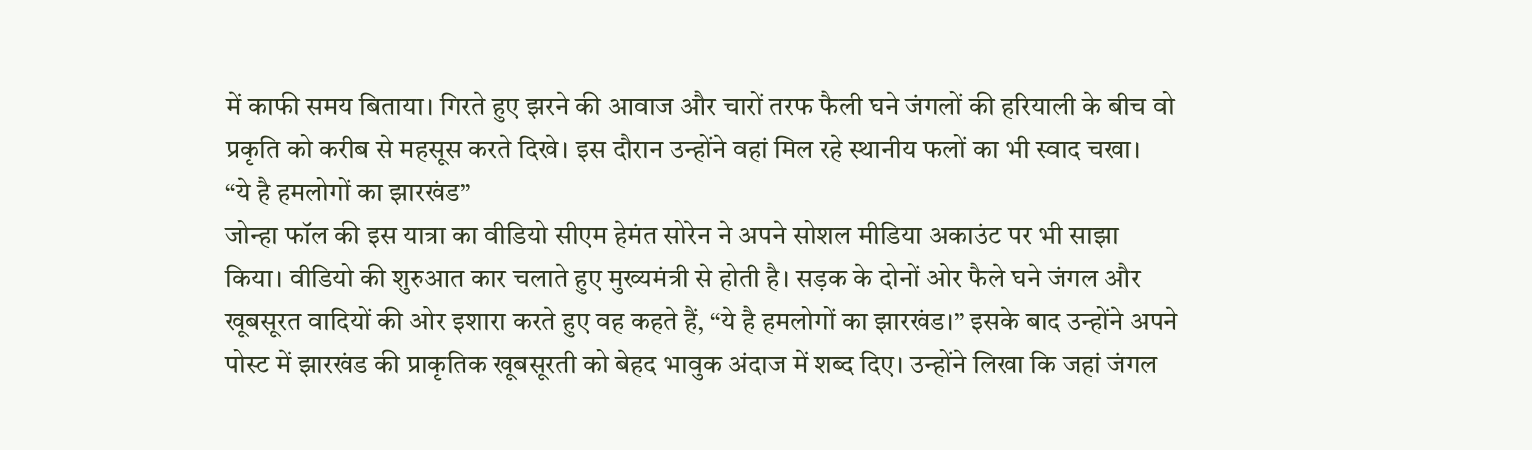में काफी समय बिताया। गिरते हुए झरने की आवाज और चारों तरफ फैली घने जंगलों की हरियाली के बीच वो प्रकृति को करीब से महसूस करते दिखे। इस दौरान उन्होंने वहां मिल रहे स्थानीय फलों का भी स्वाद चखा।
“ये है हमलोगों का झारखंड”
जोन्हा फॉल की इस यात्रा का वीडियो सीएम हेमंत सोरेन ने अपने सोशल मीडिया अकाउंट पर भी साझा किया। वीडियो की शुरुआत कार चलाते हुए मुख्यमंत्री से होती है। सड़क के दोनों ओर फैले घने जंगल और खूबसूरत वादियों की ओर इशारा करते हुए वह कहते हैं, “ये है हमलोगों का झारखंड।” इसके बाद उन्होंने अपने पोस्ट में झारखंड की प्राकृतिक खूबसूरती को बेहद भावुक अंदाज में शब्द दिए। उन्होंने लिखा कि जहां जंगल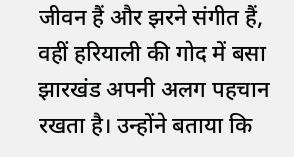जीवन हैं और झरने संगीत हैं, वहीं हरियाली की गोद में बसा झारखंड अपनी अलग पहचान रखता है। उन्होंने बताया कि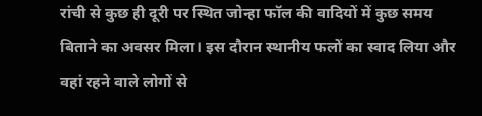रांची से कुछ ही दूरी पर स्थित जोन्हा फॉल की वादियों में कुछ समय बिताने का अवसर मिला। इस दौरान स्थानीय फलों का स्वाद लिया और वहां रहने वाले लोगों से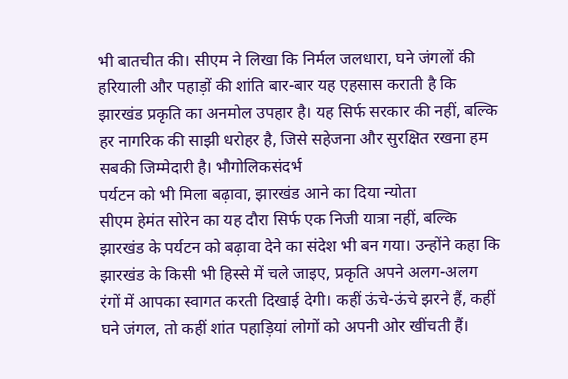भी बातचीत की। सीएम ने लिखा कि निर्मल जलधारा, घने जंगलों की हरियाली और पहाड़ों की शांति बार-बार यह एहसास कराती है कि झारखंड प्रकृति का अनमोल उपहार है। यह सिर्फ सरकार की नहीं, बल्कि हर नागरिक की साझी धरोहर है, जिसे सहेजना और सुरक्षित रखना हम सबकी जिम्मेदारी है। भौगोलिकसंदर्भ
पर्यटन को भी मिला बढ़ावा, झारखंड आने का दिया न्योता
सीएम हेमंत सोरेन का यह दौरा सिर्फ एक निजी यात्रा नहीं, बल्कि झारखंड के पर्यटन को बढ़ावा देने का संदेश भी बन गया। उन्होंने कहा कि झारखंड के किसी भी हिस्से में चले जाइए, प्रकृति अपने अलग-अलग रंगों में आपका स्वागत करती दिखाई देगी। कहीं ऊंचे-ऊंचे झरने हैं, कहीं घने जंगल, तो कहीं शांत पहाड़ियां लोगों को अपनी ओर खींचती हैं।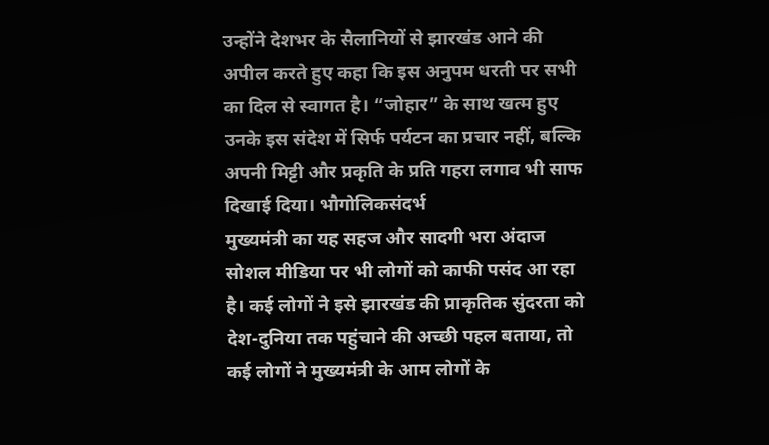उन्होंने देशभर के सैलानियों से झारखंड आने की अपील करते हुए कहा कि इस अनुपम धरती पर सभी का दिल से स्वागत है। “जोहार” के साथ खत्म हुए उनके इस संदेश में सिर्फ पर्यटन का प्रचार नहीं, बल्कि अपनी मिट्टी और प्रकृति के प्रति गहरा लगाव भी साफ दिखाई दिया। भौगोलिकसंदर्भ
मुख्यमंत्री का यह सहज और सादगी भरा अंदाज सोशल मीडिया पर भी लोगों को काफी पसंद आ रहा है। कई लोगों ने इसे झारखंड की प्राकृतिक सुंदरता को देश-दुनिया तक पहुंचाने की अच्छी पहल बताया, तो कई लोगों ने मुख्यमंत्री के आम लोगों के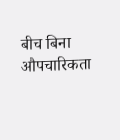बीच बिना औपचारिकता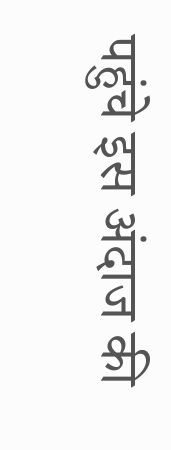पहुंचे इस अंदाज की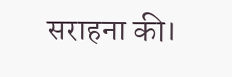सराहना की।